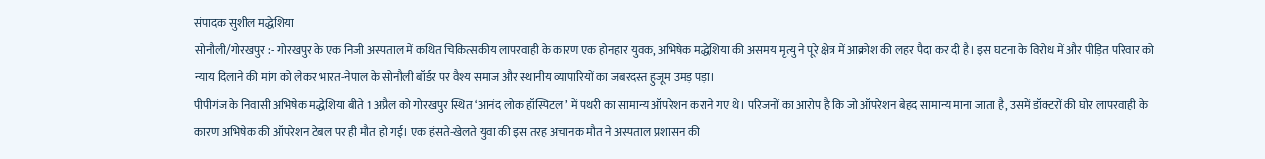संपादक सुशील मद्धेशिया
सोनौली/गोरखपुर :- गोरखपुर के एक निजी अस्पताल में कथित चिकित्सकीय लापरवाही के कारण एक होनहार युवक, अभिषेक मद्धेशिया की असमय मृत्यु ने पूरे क्षेत्र में आक्रोश की लहर पैदा कर दी है। इस घटना के विरोध में और पीड़ित परिवार को न्याय दिलाने की मांग को लेकर भारत-नेपाल के सोनौली बॉर्डर पर वैश्य समाज और स्थानीय व्यापारियों का जबरदस्त हुजूम उमड़ पड़ा।
पीपीगंज के निवासी अभिषेक मद्धेशिया बीते 1 अप्रैल को गोरखपुर स्थित ‘आनंद लोक हॉस्पिटल’ में पथरी का सामान्य ऑपरेशन कराने गए थे। परिजनों का आरोप है कि जो ऑपरेशन बेहद सामान्य माना जाता है, उसमें डॉक्टरों की घोर लापरवाही के कारण अभिषेक की ऑपरेशन टेबल पर ही मौत हो गई। एक हंसते-खेलते युवा की इस तरह अचानक मौत ने अस्पताल प्रशासन की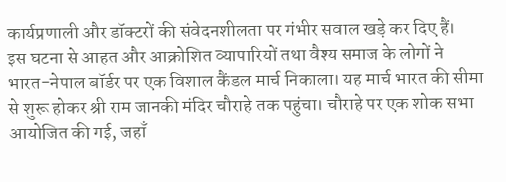कार्यप्रणाली और डॉक्टरों की संवेदनशीलता पर गंभीर सवाल खड़े कर दिए हैं।
इस घटना से आहत और आक्रोशित व्यापारियों तथा वैश्य समाज के लोगों ने भारत-नेपाल बॉर्डर पर एक विशाल कैंडल मार्च निकाला। यह मार्च भारत की सीमा से शुरू होकर श्री राम जानकी मंदिर चौराहे तक पहुंचा। चौराहे पर एक शोक सभा आयोजित की गई, जहाँ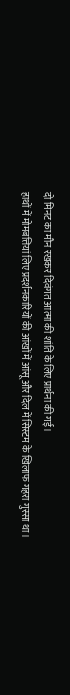दो मिनट का मौन रखकर दिवंगत आत्मा की शांति के लिए प्रार्थना की गई।
हाथों में मोमबत्तियां लिए प्रदर्शनकारियों की आंखों में आंसू और दिल में सिस्टम के खिलाफ गहरा गुस्सा था।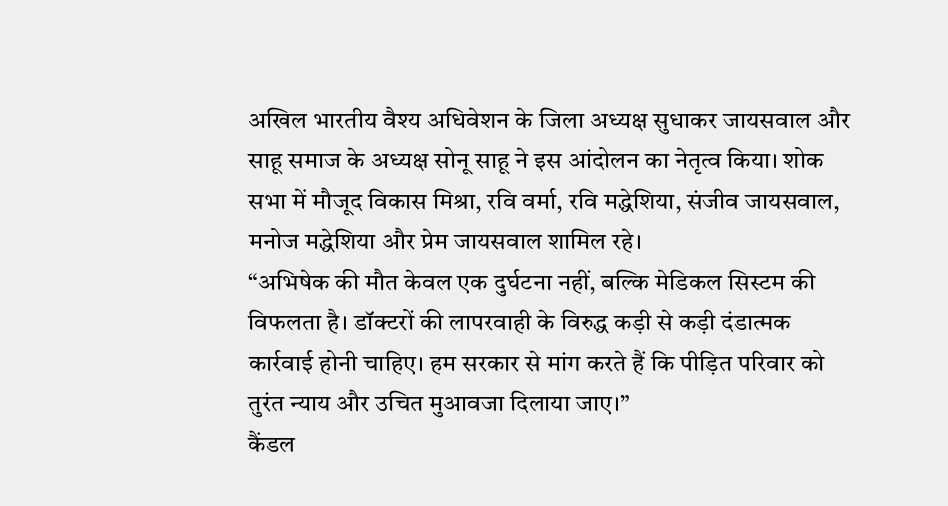अखिल भारतीय वैश्य अधिवेशन के जिला अध्यक्ष सुधाकर जायसवाल और साहू समाज के अध्यक्ष सोनू साहू ने इस आंदोलन का नेतृत्व किया। शोक सभा में मौजूद विकास मिश्रा, रवि वर्मा, रवि मद्धेशिया, संजीव जायसवाल, मनोज मद्धेशिया और प्रेम जायसवाल शामिल रहे।
“अभिषेक की मौत केवल एक दुर्घटना नहीं, बल्कि मेडिकल सिस्टम की विफलता है। डॉक्टरों की लापरवाही के विरुद्ध कड़ी से कड़ी दंडात्मक कार्रवाई होनी चाहिए। हम सरकार से मांग करते हैं कि पीड़ित परिवार को तुरंत न्याय और उचित मुआवजा दिलाया जाए।”
कैंडल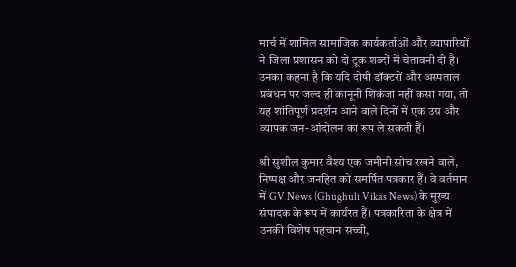मार्च में शामिल सामाजिक कार्यकर्ताओं और व्यापारियों ने जिला प्रशासन को दो टूक शब्दों में चेतावनी दी है। उनका कहना है कि यदि दोषी डॉक्टरों और अस्पताल प्रबंधन पर जल्द ही कानूनी शिकंजा नहीं कसा गया, तो यह शांतिपूर्ण प्रदर्शन आने वाले दिनों में एक उग्र और व्यापक जन-आंदोलन का रूप ले सकती हैं।

श्री सुशील कुमार वैश्य एक जमीनी सोच रखने वाले, निष्पक्ष और जनहित को समर्पित पत्रकार हैं। वे वर्तमान में GV News (Ghughuli Vikas News) के मुख्य संपादक के रूप में कार्यरत हैं। पत्रकारिता के क्षेत्र में उनकी विशेष पहचान सच्ची,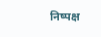निष्पक्ष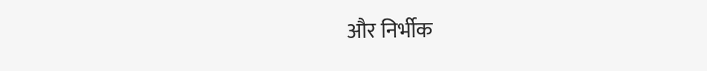और निर्भीक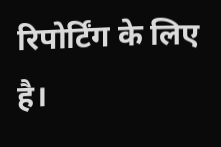रिपोर्टिंग के लिए है।